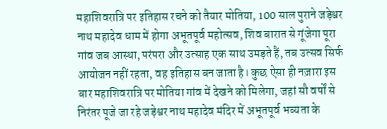महाशिवरात्रि पर इतिहास रचने को तैयार मोतिया, 100 साल पुराने जड़ेश्वर नाथ महादेव धाम में होगा अभूतपूर्व महोत्सव, शिव बारात से गूंजेगा पूरा गांव जब आस्था, परंपरा और उत्साह एक साथ उमड़ते हैं, तब उत्सव सिर्फ आयोजन नहीं रहता, वह इतिहास बन जाता है। कुछ ऐसा ही नज़ारा इस बार महाशिवरात्रि पर मोतिया गांव में देखने को मिलेगा, जहां सौ वर्षों से निरंतर पूजे जा रहे जड़ेश्वर नाथ महादेव मंदिर में अभूतपूर्व भव्यता के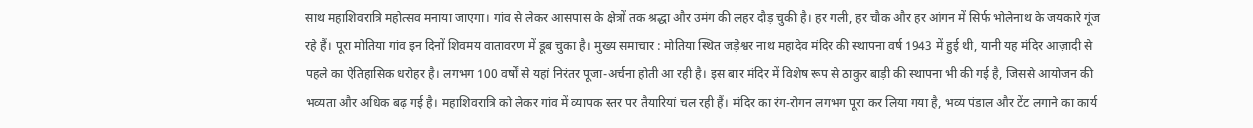साथ महाशिवरात्रि महोत्सव मनाया जाएगा। गांव से लेकर आसपास के क्षेत्रों तक श्रद्धा और उमंग की लहर दौड़ चुकी है। हर गली, हर चौक और हर आंगन में सिर्फ भोलेनाथ के जयकारे गूंज रहे हैं। पूरा मोतिया गांव इन दिनों शिवमय वातावरण में डूब चुका है। मुख्य समाचार : मोतिया स्थित जड़ेश्वर नाथ महादेव मंदिर की स्थापना वर्ष 1943 में हुई थी, यानी यह मंदिर आज़ादी से पहले का ऐतिहासिक धरोहर है। लगभग 100 वर्षों से यहां निरंतर पूजा-अर्चना होती आ रही है। इस बार मंदिर में विशेष रूप से ठाकुर बाड़ी की स्थापना भी की गई है, जिससे आयोजन की भव्यता और अधिक बढ़ गई है। महाशिवरात्रि को लेकर गांव में व्यापक स्तर पर तैयारियां चल रही हैं। मंदिर का रंग-रोगन लगभग पूरा कर लिया गया है, भव्य पंडाल और टेंट लगाने का कार्य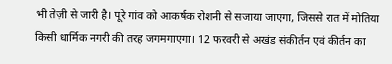भी तेज़ी से जारी है। पूरे गांव को आकर्षक रोशनी से सजाया जाएगा, जिससे रात में मोतिया किसी धार्मिक नगरी की तरह जगमगाएगा। 12 फरवरी से अखंड संकीर्तन एवं कीर्तन का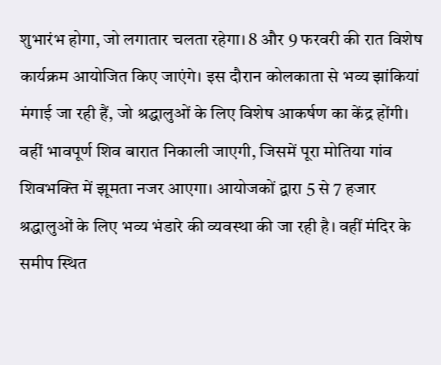शुभारंभ होगा, जो लगातार चलता रहेगा। 8 और 9 फरवरी की रात विशेष कार्यक्रम आयोजित किए जाएंगे। इस दौरान कोलकाता से भव्य झांकियां मंगाई जा रही हैं, जो श्रद्धालुओं के लिए विशेष आकर्षण का केंद्र होंगी। वहीं भावपूर्ण शिव बारात निकाली जाएगी, जिसमें पूरा मोतिया गांव शिवभक्ति में झूमता नजर आएगा। आयोजकों द्वारा 5 से 7 हजार श्रद्धालुओं के लिए भव्य भंडारे की व्यवस्था की जा रही है। वहीं मंदिर के समीप स्थित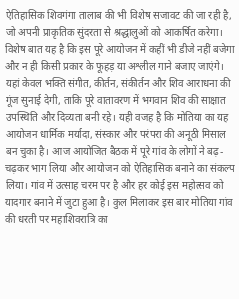ऐतिहासिक शिवगंगा तालाब की भी विशेष सजावट की जा रही है, जो अपनी प्राकृतिक सुंदरता से श्रद्धालुओं को आकर्षित करेगा। विशेष बात यह है कि इस पूरे आयोजन में कहीं भी डीजे नहीं बजेगा और न ही किसी प्रकार के फूहड़ या अश्लील गाने बजाए जाएंगे। यहां केवल भक्ति संगीत, कीर्तन, संकीर्तन और शिव आराधना की गूंज सुनाई देगी, ताकि पूरे वातावरण में भगवान शिव की साक्षात उपस्थिति और दिव्यता बनी रहे। यही वजह है कि मोतिया का यह आयोजन धार्मिक मर्यादा, संस्कार और परंपरा की अनूठी मिसाल बन चुका है। आज आयोजित बैठक में पूरे गांव के लोगों ने बढ़-चढ़कर भाग लिया और आयोजन को ऐतिहासिक बनाने का संकल्प लिया। गांव में उत्साह चरम पर है और हर कोई इस महोत्सव को यादगार बनाने में जुटा हुआ है। कुल मिलाकर इस बार मोतिया गांव की धरती पर महाशिवरात्रि का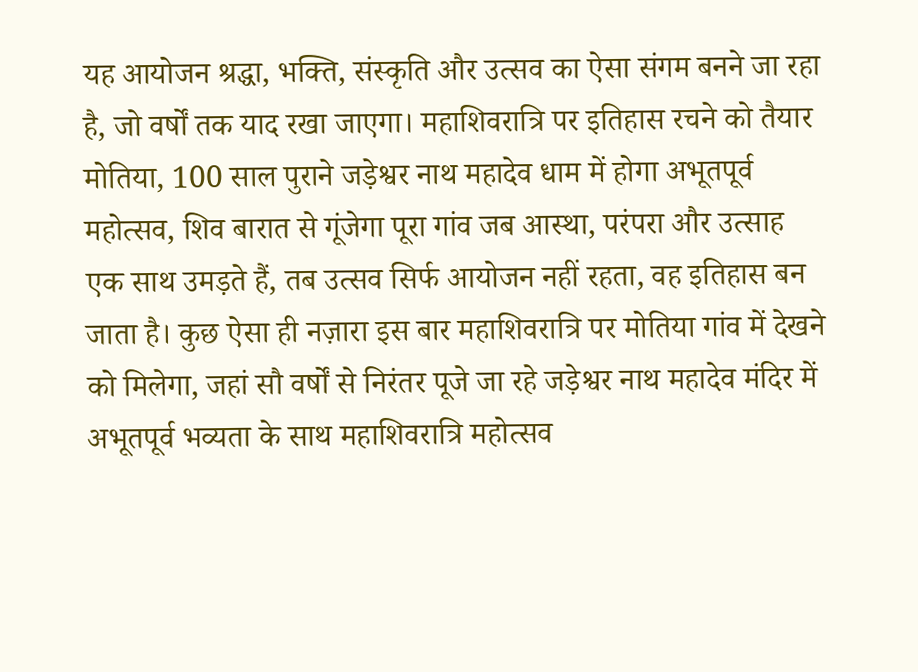यह आयोजन श्रद्धा, भक्ति, संस्कृति और उत्सव का ऐसा संगम बनने जा रहा है, जो वर्षों तक याद रखा जाएगा। महाशिवरात्रि पर इतिहास रचने को तैयार मोतिया, 100 साल पुराने जड़ेश्वर नाथ महादेव धाम में होगा अभूतपूर्व महोत्सव, शिव बारात से गूंजेगा पूरा गांव जब आस्था, परंपरा और उत्साह एक साथ उमड़ते हैं, तब उत्सव सिर्फ आयोजन नहीं रहता, वह इतिहास बन जाता है। कुछ ऐसा ही नज़ारा इस बार महाशिवरात्रि पर मोतिया गांव में देखने को मिलेगा, जहां सौ वर्षों से निरंतर पूजे जा रहे जड़ेश्वर नाथ महादेव मंदिर में अभूतपूर्व भव्यता के साथ महाशिवरात्रि महोत्सव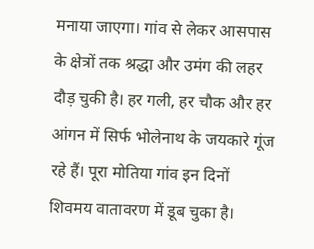मनाया जाएगा। गांव से लेकर आसपास के क्षेत्रों तक श्रद्धा और उमंग की लहर दौड़ चुकी है। हर गली, हर चौक और हर आंगन में सिर्फ भोलेनाथ के जयकारे गूंज रहे हैं। पूरा मोतिया गांव इन दिनों शिवमय वातावरण में डूब चुका है।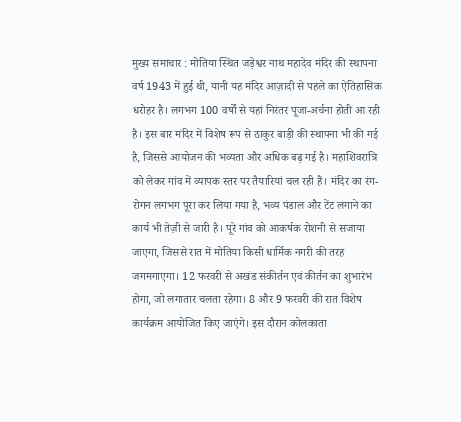मुख्य समाचार : मोतिया स्थित जड़ेश्वर नाथ महादेव मंदिर की स्थापना वर्ष 1943 में हुई थी, यानी यह मंदिर आज़ादी से पहले का ऐतिहासिक धरोहर है। लगभग 100 वर्षों से यहां निरंतर पूजा-अर्चना होती आ रही है। इस बार मंदिर में विशेष रूप से ठाकुर बाड़ी की स्थापना भी की गई है, जिससे आयोजन की भव्यता और अधिक बढ़ गई है। महाशिवरात्रि को लेकर गांव में व्यापक स्तर पर तैयारियां चल रही हैं। मंदिर का रंग-रोगन लगभग पूरा कर लिया गया है, भव्य पंडाल और टेंट लगाने का कार्य भी तेज़ी से जारी है। पूरे गांव को आकर्षक रोशनी से सजाया जाएगा, जिससे रात में मोतिया किसी धार्मिक नगरी की तरह जगमगाएगा। 12 फरवरी से अखंड संकीर्तन एवं कीर्तन का शुभारंभ होगा, जो लगातार चलता रहेगा। 8 और 9 फरवरी की रात विशेष कार्यक्रम आयोजित किए जाएंगे। इस दौरान कोलकाता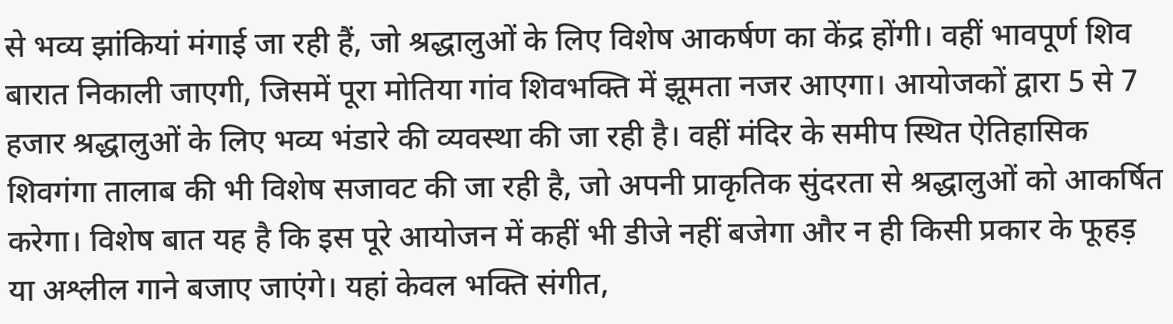से भव्य झांकियां मंगाई जा रही हैं, जो श्रद्धालुओं के लिए विशेष आकर्षण का केंद्र होंगी। वहीं भावपूर्ण शिव बारात निकाली जाएगी, जिसमें पूरा मोतिया गांव शिवभक्ति में झूमता नजर आएगा। आयोजकों द्वारा 5 से 7 हजार श्रद्धालुओं के लिए भव्य भंडारे की व्यवस्था की जा रही है। वहीं मंदिर के समीप स्थित ऐतिहासिक शिवगंगा तालाब की भी विशेष सजावट की जा रही है, जो अपनी प्राकृतिक सुंदरता से श्रद्धालुओं को आकर्षित करेगा। विशेष बात यह है कि इस पूरे आयोजन में कहीं भी डीजे नहीं बजेगा और न ही किसी प्रकार के फूहड़ या अश्लील गाने बजाए जाएंगे। यहां केवल भक्ति संगीत,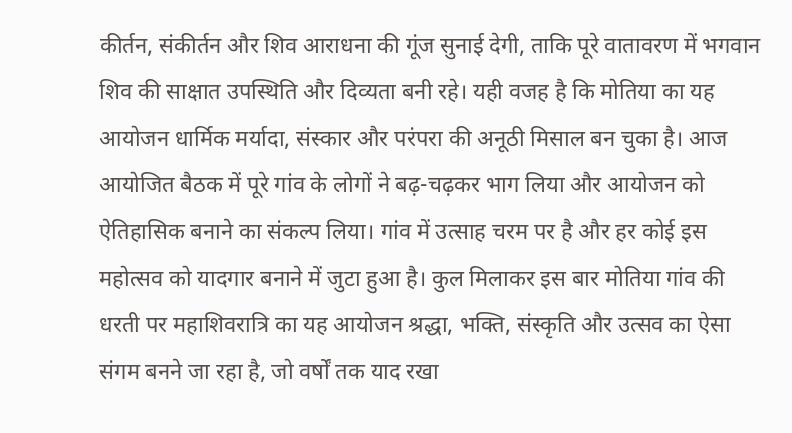कीर्तन, संकीर्तन और शिव आराधना की गूंज सुनाई देगी, ताकि पूरे वातावरण में भगवान शिव की साक्षात उपस्थिति और दिव्यता बनी रहे। यही वजह है कि मोतिया का यह आयोजन धार्मिक मर्यादा, संस्कार और परंपरा की अनूठी मिसाल बन चुका है। आज आयोजित बैठक में पूरे गांव के लोगों ने बढ़-चढ़कर भाग लिया और आयोजन को ऐतिहासिक बनाने का संकल्प लिया। गांव में उत्साह चरम पर है और हर कोई इस महोत्सव को यादगार बनाने में जुटा हुआ है। कुल मिलाकर इस बार मोतिया गांव की धरती पर महाशिवरात्रि का यह आयोजन श्रद्धा, भक्ति, संस्कृति और उत्सव का ऐसा संगम बनने जा रहा है, जो वर्षों तक याद रखा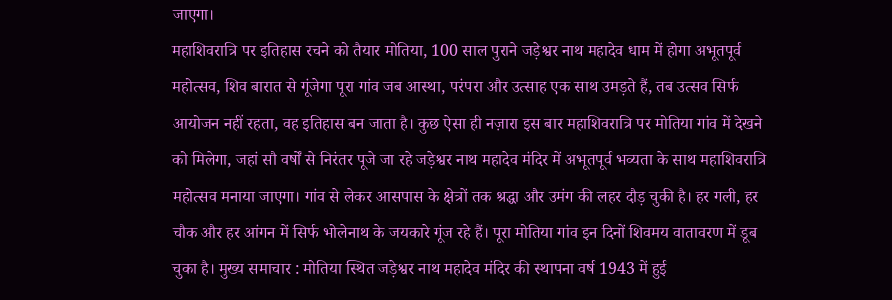जाएगा।
महाशिवरात्रि पर इतिहास रचने को तैयार मोतिया, 100 साल पुराने जड़ेश्वर नाथ महादेव धाम में होगा अभूतपूर्व महोत्सव, शिव बारात से गूंजेगा पूरा गांव जब आस्था, परंपरा और उत्साह एक साथ उमड़ते हैं, तब उत्सव सिर्फ आयोजन नहीं रहता, वह इतिहास बन जाता है। कुछ ऐसा ही नज़ारा इस बार महाशिवरात्रि पर मोतिया गांव में देखने को मिलेगा, जहां सौ वर्षों से निरंतर पूजे जा रहे जड़ेश्वर नाथ महादेव मंदिर में अभूतपूर्व भव्यता के साथ महाशिवरात्रि महोत्सव मनाया जाएगा। गांव से लेकर आसपास के क्षेत्रों तक श्रद्धा और उमंग की लहर दौड़ चुकी है। हर गली, हर चौक और हर आंगन में सिर्फ भोलेनाथ के जयकारे गूंज रहे हैं। पूरा मोतिया गांव इन दिनों शिवमय वातावरण में डूब चुका है। मुख्य समाचार : मोतिया स्थित जड़ेश्वर नाथ महादेव मंदिर की स्थापना वर्ष 1943 में हुई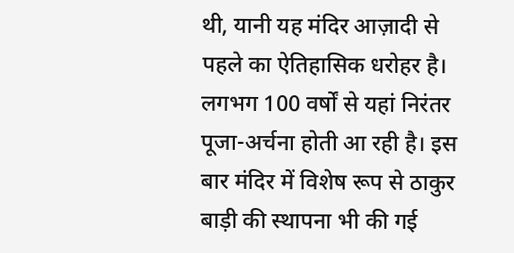थी, यानी यह मंदिर आज़ादी से पहले का ऐतिहासिक धरोहर है। लगभग 100 वर्षों से यहां निरंतर पूजा-अर्चना होती आ रही है। इस बार मंदिर में विशेष रूप से ठाकुर बाड़ी की स्थापना भी की गई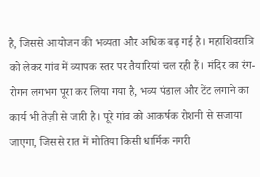है, जिससे आयोजन की भव्यता और अधिक बढ़ गई है। महाशिवरात्रि को लेकर गांव में व्यापक स्तर पर तैयारियां चल रही हैं। मंदिर का रंग-रोगन लगभग पूरा कर लिया गया है, भव्य पंडाल और टेंट लगाने का कार्य भी तेज़ी से जारी है। पूरे गांव को आकर्षक रोशनी से सजाया जाएगा, जिससे रात में मोतिया किसी धार्मिक नगरी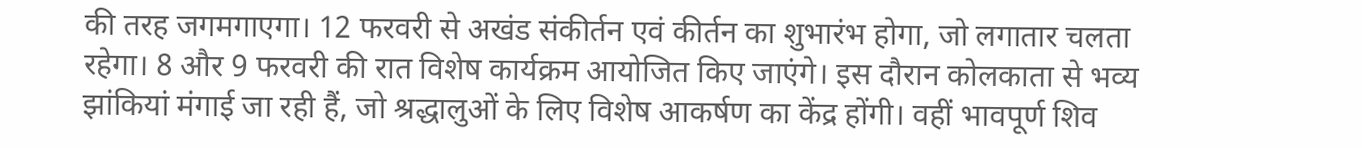की तरह जगमगाएगा। 12 फरवरी से अखंड संकीर्तन एवं कीर्तन का शुभारंभ होगा, जो लगातार चलता रहेगा। 8 और 9 फरवरी की रात विशेष कार्यक्रम आयोजित किए जाएंगे। इस दौरान कोलकाता से भव्य झांकियां मंगाई जा रही हैं, जो श्रद्धालुओं के लिए विशेष आकर्षण का केंद्र होंगी। वहीं भावपूर्ण शिव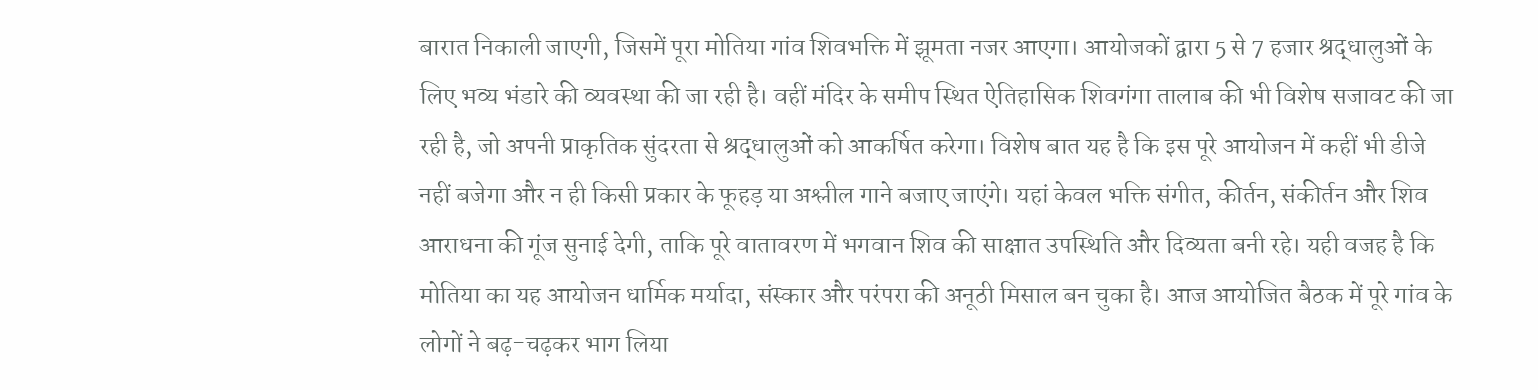बारात निकाली जाएगी, जिसमें पूरा मोतिया गांव शिवभक्ति में झूमता नजर आएगा। आयोजकों द्वारा 5 से 7 हजार श्रद्धालुओं के लिए भव्य भंडारे की व्यवस्था की जा रही है। वहीं मंदिर के समीप स्थित ऐतिहासिक शिवगंगा तालाब की भी विशेष सजावट की जा रही है, जो अपनी प्राकृतिक सुंदरता से श्रद्धालुओं को आकर्षित करेगा। विशेष बात यह है कि इस पूरे आयोजन में कहीं भी डीजे नहीं बजेगा और न ही किसी प्रकार के फूहड़ या अश्लील गाने बजाए जाएंगे। यहां केवल भक्ति संगीत, कीर्तन, संकीर्तन और शिव आराधना की गूंज सुनाई देगी, ताकि पूरे वातावरण में भगवान शिव की साक्षात उपस्थिति और दिव्यता बनी रहे। यही वजह है कि मोतिया का यह आयोजन धार्मिक मर्यादा, संस्कार और परंपरा की अनूठी मिसाल बन चुका है। आज आयोजित बैठक में पूरे गांव के लोगों ने बढ़-चढ़कर भाग लिया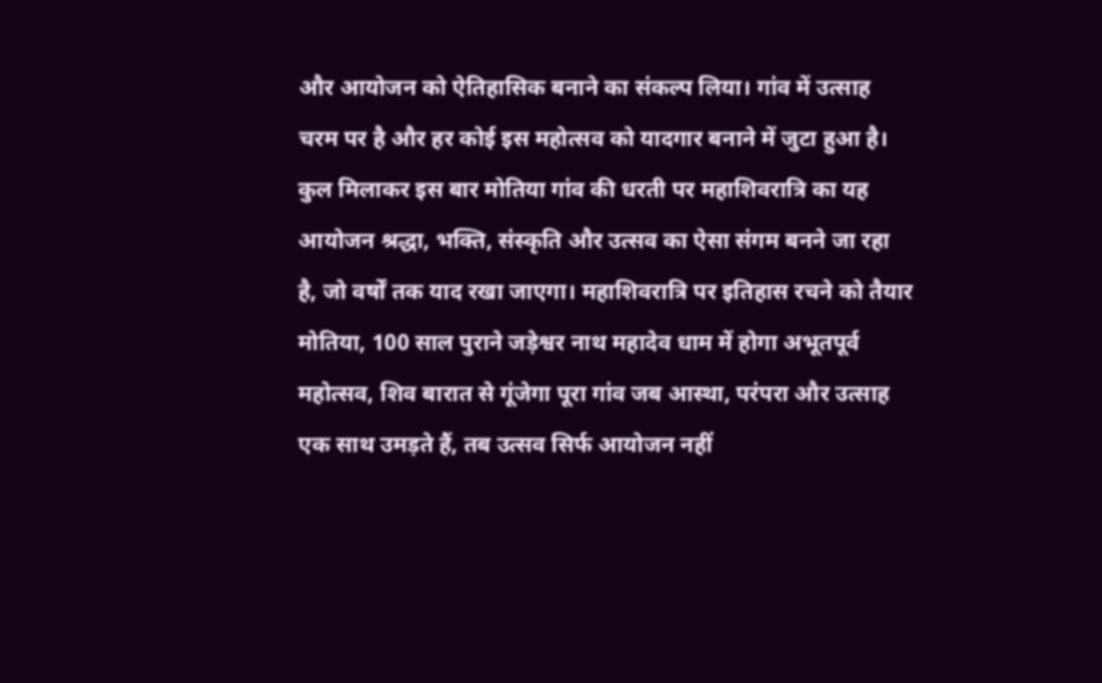और आयोजन को ऐतिहासिक बनाने का संकल्प लिया। गांव में उत्साह चरम पर है और हर कोई इस महोत्सव को यादगार बनाने में जुटा हुआ है। कुल मिलाकर इस बार मोतिया गांव की धरती पर महाशिवरात्रि का यह आयोजन श्रद्धा, भक्ति, संस्कृति और उत्सव का ऐसा संगम बनने जा रहा है, जो वर्षों तक याद रखा जाएगा। महाशिवरात्रि पर इतिहास रचने को तैयार मोतिया, 100 साल पुराने जड़ेश्वर नाथ महादेव धाम में होगा अभूतपूर्व महोत्सव, शिव बारात से गूंजेगा पूरा गांव जब आस्था, परंपरा और उत्साह एक साथ उमड़ते हैं, तब उत्सव सिर्फ आयोजन नहीं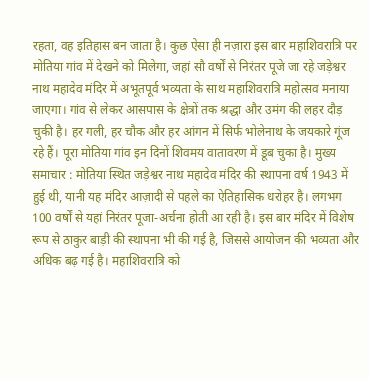रहता, वह इतिहास बन जाता है। कुछ ऐसा ही नज़ारा इस बार महाशिवरात्रि पर मोतिया गांव में देखने को मिलेगा, जहां सौ वर्षों से निरंतर पूजे जा रहे जड़ेश्वर नाथ महादेव मंदिर में अभूतपूर्व भव्यता के साथ महाशिवरात्रि महोत्सव मनाया जाएगा। गांव से लेकर आसपास के क्षेत्रों तक श्रद्धा और उमंग की लहर दौड़ चुकी है। हर गली, हर चौक और हर आंगन में सिर्फ भोलेनाथ के जयकारे गूंज रहे हैं। पूरा मोतिया गांव इन दिनों शिवमय वातावरण में डूब चुका है। मुख्य समाचार : मोतिया स्थित जड़ेश्वर नाथ महादेव मंदिर की स्थापना वर्ष 1943 में हुई थी, यानी यह मंदिर आज़ादी से पहले का ऐतिहासिक धरोहर है। लगभग 100 वर्षों से यहां निरंतर पूजा-अर्चना होती आ रही है। इस बार मंदिर में विशेष रूप से ठाकुर बाड़ी की स्थापना भी की गई है, जिससे आयोजन की भव्यता और अधिक बढ़ गई है। महाशिवरात्रि को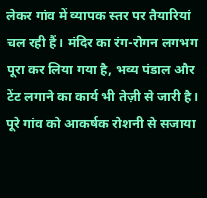लेकर गांव में व्यापक स्तर पर तैयारियां चल रही हैं। मंदिर का रंग-रोगन लगभग पूरा कर लिया गया है, भव्य पंडाल और टेंट लगाने का कार्य भी तेज़ी से जारी है। पूरे गांव को आकर्षक रोशनी से सजाया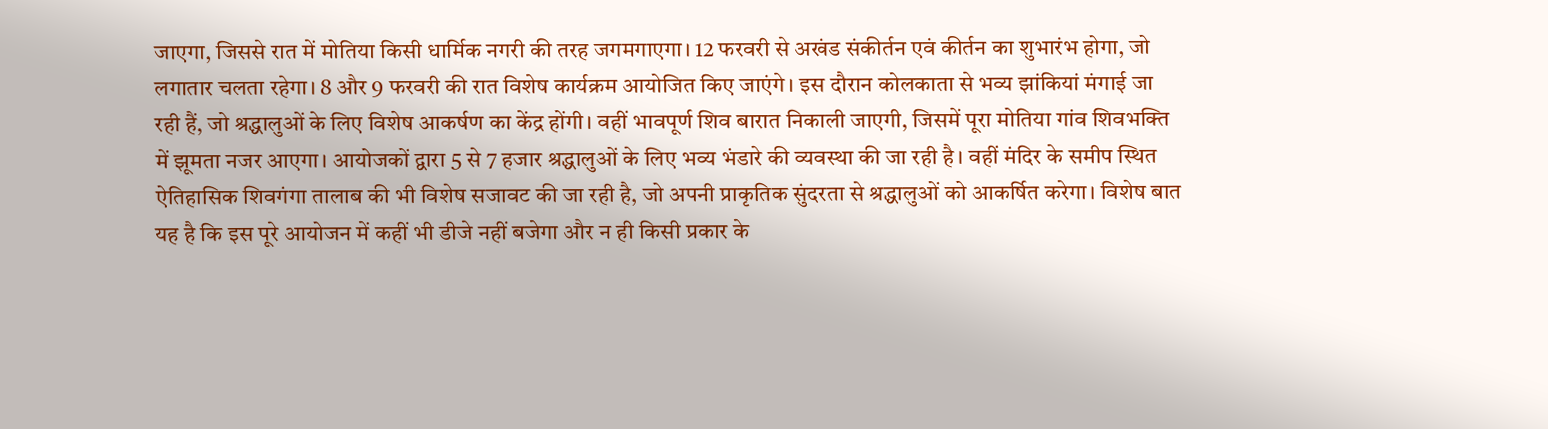जाएगा, जिससे रात में मोतिया किसी धार्मिक नगरी की तरह जगमगाएगा। 12 फरवरी से अखंड संकीर्तन एवं कीर्तन का शुभारंभ होगा, जो लगातार चलता रहेगा। 8 और 9 फरवरी की रात विशेष कार्यक्रम आयोजित किए जाएंगे। इस दौरान कोलकाता से भव्य झांकियां मंगाई जा रही हैं, जो श्रद्धालुओं के लिए विशेष आकर्षण का केंद्र होंगी। वहीं भावपूर्ण शिव बारात निकाली जाएगी, जिसमें पूरा मोतिया गांव शिवभक्ति में झूमता नजर आएगा। आयोजकों द्वारा 5 से 7 हजार श्रद्धालुओं के लिए भव्य भंडारे की व्यवस्था की जा रही है। वहीं मंदिर के समीप स्थित ऐतिहासिक शिवगंगा तालाब की भी विशेष सजावट की जा रही है, जो अपनी प्राकृतिक सुंदरता से श्रद्धालुओं को आकर्षित करेगा। विशेष बात यह है कि इस पूरे आयोजन में कहीं भी डीजे नहीं बजेगा और न ही किसी प्रकार के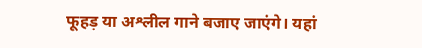फूहड़ या अश्लील गाने बजाए जाएंगे। यहां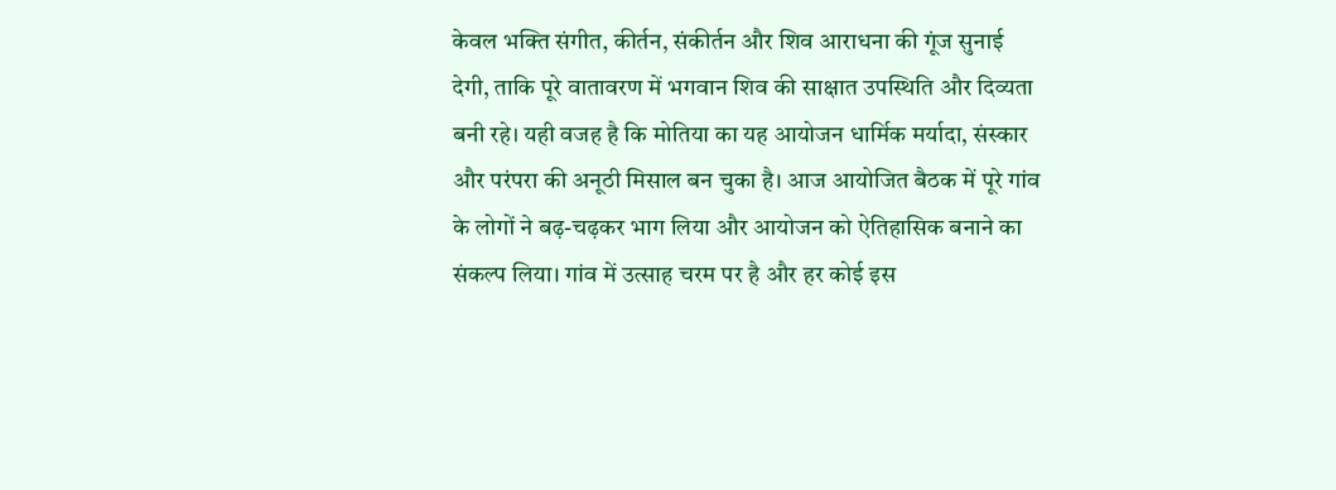केवल भक्ति संगीत, कीर्तन, संकीर्तन और शिव आराधना की गूंज सुनाई देगी, ताकि पूरे वातावरण में भगवान शिव की साक्षात उपस्थिति और दिव्यता बनी रहे। यही वजह है कि मोतिया का यह आयोजन धार्मिक मर्यादा, संस्कार और परंपरा की अनूठी मिसाल बन चुका है। आज आयोजित बैठक में पूरे गांव के लोगों ने बढ़-चढ़कर भाग लिया और आयोजन को ऐतिहासिक बनाने का संकल्प लिया। गांव में उत्साह चरम पर है और हर कोई इस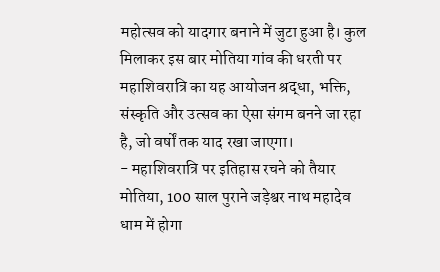महोत्सव को यादगार बनाने में जुटा हुआ है। कुल मिलाकर इस बार मोतिया गांव की धरती पर महाशिवरात्रि का यह आयोजन श्रद्धा, भक्ति, संस्कृति और उत्सव का ऐसा संगम बनने जा रहा है, जो वर्षों तक याद रखा जाएगा।
- महाशिवरात्रि पर इतिहास रचने को तैयार मोतिया, 100 साल पुराने जड़ेश्वर नाथ महादेव धाम में होगा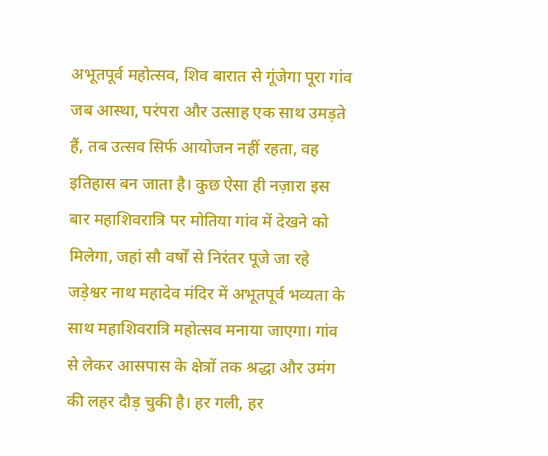अभूतपूर्व महोत्सव, शिव बारात से गूंजेगा पूरा गांव जब आस्था, परंपरा और उत्साह एक साथ उमड़ते हैं, तब उत्सव सिर्फ आयोजन नहीं रहता, वह इतिहास बन जाता है। कुछ ऐसा ही नज़ारा इस बार महाशिवरात्रि पर मोतिया गांव में देखने को मिलेगा, जहां सौ वर्षों से निरंतर पूजे जा रहे जड़ेश्वर नाथ महादेव मंदिर में अभूतपूर्व भव्यता के साथ महाशिवरात्रि महोत्सव मनाया जाएगा। गांव से लेकर आसपास के क्षेत्रों तक श्रद्धा और उमंग की लहर दौड़ चुकी है। हर गली, हर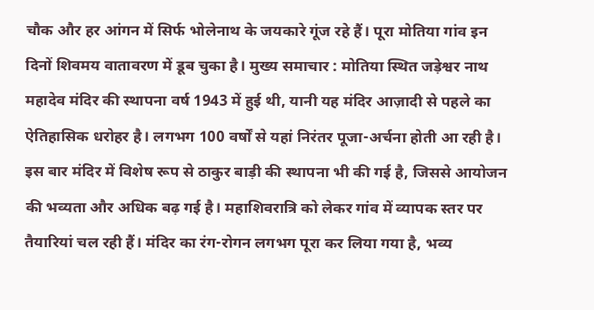चौक और हर आंगन में सिर्फ भोलेनाथ के जयकारे गूंज रहे हैं। पूरा मोतिया गांव इन दिनों शिवमय वातावरण में डूब चुका है। मुख्य समाचार : मोतिया स्थित जड़ेश्वर नाथ महादेव मंदिर की स्थापना वर्ष 1943 में हुई थी, यानी यह मंदिर आज़ादी से पहले का ऐतिहासिक धरोहर है। लगभग 100 वर्षों से यहां निरंतर पूजा-अर्चना होती आ रही है। इस बार मंदिर में विशेष रूप से ठाकुर बाड़ी की स्थापना भी की गई है, जिससे आयोजन की भव्यता और अधिक बढ़ गई है। महाशिवरात्रि को लेकर गांव में व्यापक स्तर पर तैयारियां चल रही हैं। मंदिर का रंग-रोगन लगभग पूरा कर लिया गया है, भव्य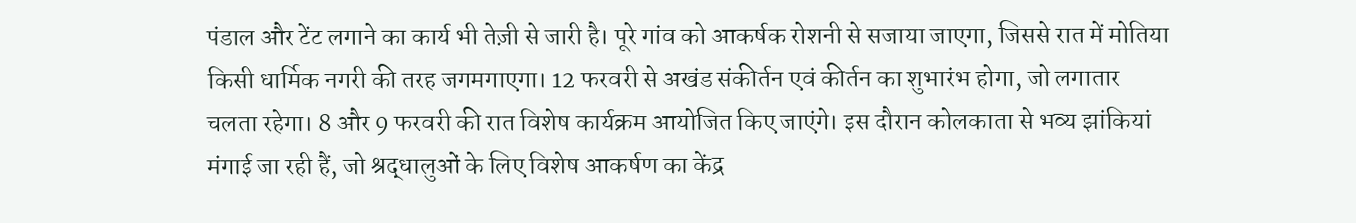पंडाल और टेंट लगाने का कार्य भी तेज़ी से जारी है। पूरे गांव को आकर्षक रोशनी से सजाया जाएगा, जिससे रात में मोतिया किसी धार्मिक नगरी की तरह जगमगाएगा। 12 फरवरी से अखंड संकीर्तन एवं कीर्तन का शुभारंभ होगा, जो लगातार चलता रहेगा। 8 और 9 फरवरी की रात विशेष कार्यक्रम आयोजित किए जाएंगे। इस दौरान कोलकाता से भव्य झांकियां मंगाई जा रही हैं, जो श्रद्धालुओं के लिए विशेष आकर्षण का केंद्र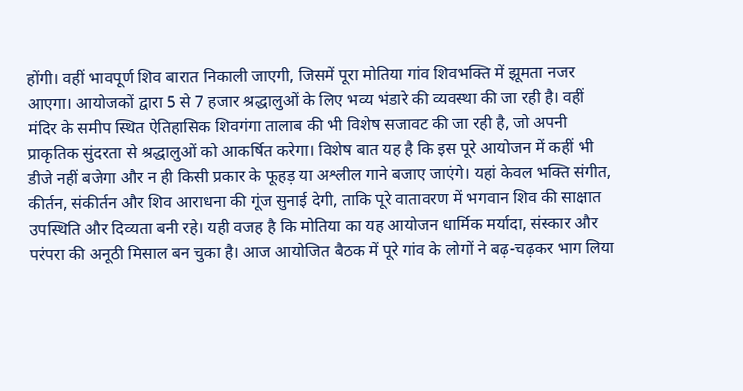होंगी। वहीं भावपूर्ण शिव बारात निकाली जाएगी, जिसमें पूरा मोतिया गांव शिवभक्ति में झूमता नजर आएगा। आयोजकों द्वारा 5 से 7 हजार श्रद्धालुओं के लिए भव्य भंडारे की व्यवस्था की जा रही है। वहीं मंदिर के समीप स्थित ऐतिहासिक शिवगंगा तालाब की भी विशेष सजावट की जा रही है, जो अपनी प्राकृतिक सुंदरता से श्रद्धालुओं को आकर्षित करेगा। विशेष बात यह है कि इस पूरे आयोजन में कहीं भी डीजे नहीं बजेगा और न ही किसी प्रकार के फूहड़ या अश्लील गाने बजाए जाएंगे। यहां केवल भक्ति संगीत, कीर्तन, संकीर्तन और शिव आराधना की गूंज सुनाई देगी, ताकि पूरे वातावरण में भगवान शिव की साक्षात उपस्थिति और दिव्यता बनी रहे। यही वजह है कि मोतिया का यह आयोजन धार्मिक मर्यादा, संस्कार और परंपरा की अनूठी मिसाल बन चुका है। आज आयोजित बैठक में पूरे गांव के लोगों ने बढ़-चढ़कर भाग लिया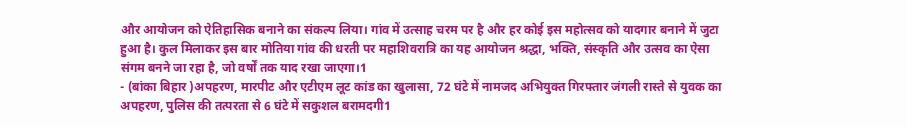और आयोजन को ऐतिहासिक बनाने का संकल्प लिया। गांव में उत्साह चरम पर है और हर कोई इस महोत्सव को यादगार बनाने में जुटा हुआ है। कुल मिलाकर इस बार मोतिया गांव की धरती पर महाशिवरात्रि का यह आयोजन श्रद्धा, भक्ति, संस्कृति और उत्सव का ऐसा संगम बनने जा रहा है, जो वर्षों तक याद रखा जाएगा।1
- (बांका बिहार )अपहरण, मारपीट और एटीएम लूट कांड का खुलासा, 72 घंटे में नामजद अभियुक्त गिरफ्तार जंगली रास्ते से युवक का अपहरण, पुलिस की तत्परता से 6 घंटे में सकुशल बरामदगी1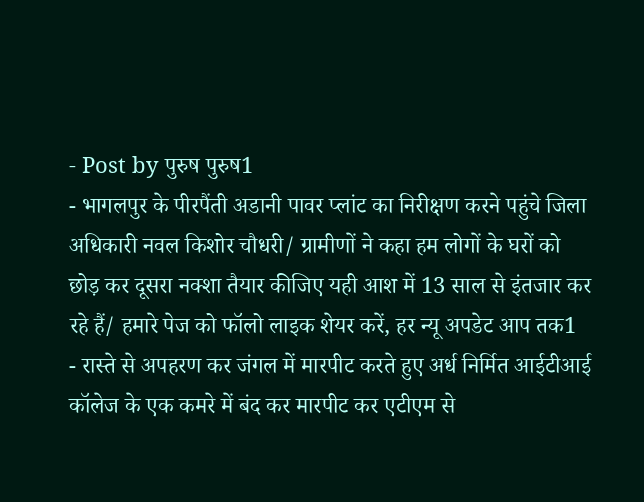- Post by पुरुष पुरुष1
- भागलपुर के पीरपैंती अडानी पावर प्लांट का निरीक्षण करने पहुंचे जिला अधिकारी नवल किशोर चौधरी/ ग्रामीणों ने कहा हम लोगों के घरों को छोड़ कर दूसरा नक्शा तैयार कीजिए यही आश में 13 साल से इंतजार कर रहे हैं/ हमारे पेज को फॉलो लाइक शेयर करें, हर न्यू अपडेट आप तक1
- रास्ते से अपहरण कर जंगल में मारपीट करते हुए अर्ध निर्मित आईटीआई कॉलेज के एक कमरे में बंद कर मारपीट कर एटीएम से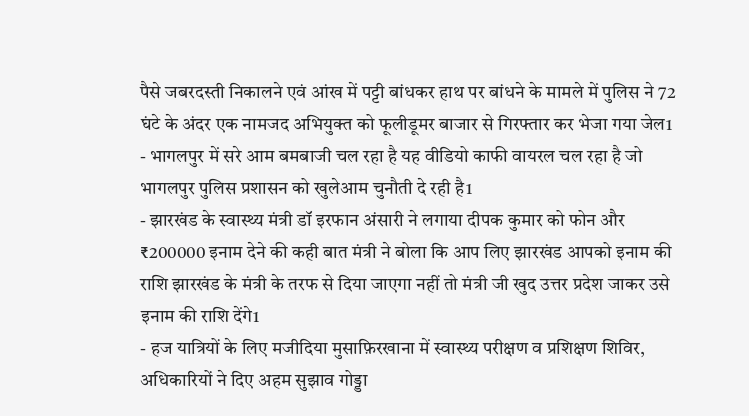पैसे जबरदस्ती निकालने एवं आंख में पट्टी बांधकर हाथ पर बांधने के मामले में पुलिस ने 72 घंटे के अंदर एक नामजद अभियुक्त को फूलीडूमर बाजार से गिरफ्तार कर भेजा गया जेल1
- भागलपुर में सरे आम बमबाजी चल रहा है यह वीडियो काफी वायरल चल रहा है जो भागलपुर पुलिस प्रशासन को खुलेआम चुनौती दे रही है1
- झारखंड के स्वास्थ्य मंत्री डॉ इरफान अंसारी ने लगाया दीपक कुमार को फोन और ₹200000 इनाम देने की कही बात मंत्री ने बोला कि आप लिए झारखंड आपको इनाम की राशि झारखंड के मंत्री के तरफ से दिया जाएगा नहीं तो मंत्री जी खुद उत्तर प्रदेश जाकर उसे इनाम की राशि देंगे1
- हज यात्रियों के लिए मजीदिया मुसाफ़िरखाना में स्वास्थ्य परीक्षण व प्रशिक्षण शिविर, अधिकारियों ने दिए अहम सुझाव गोड्डा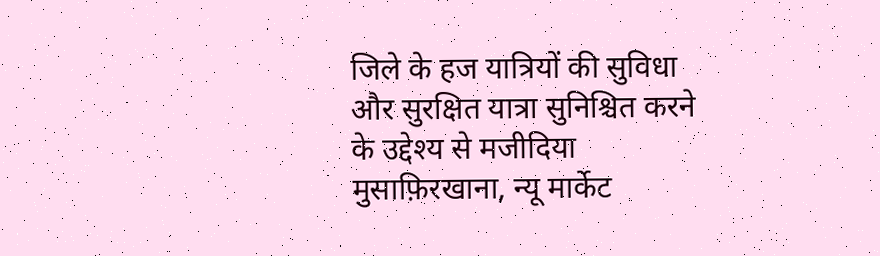जिले के हज यात्रियों की सुविधा और सुरक्षित यात्रा सुनिश्चित करने के उद्देश्य से मजीदिया मुसाफ़िरखाना, न्यू मार्केट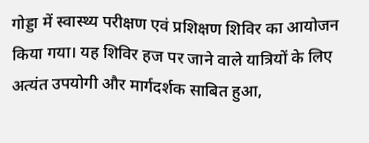गोड्डा में स्वास्थ्य परीक्षण एवं प्रशिक्षण शिविर का आयोजन किया गया। यह शिविर हज पर जाने वाले यात्रियों के लिए अत्यंत उपयोगी और मार्गदर्शक साबित हुआ,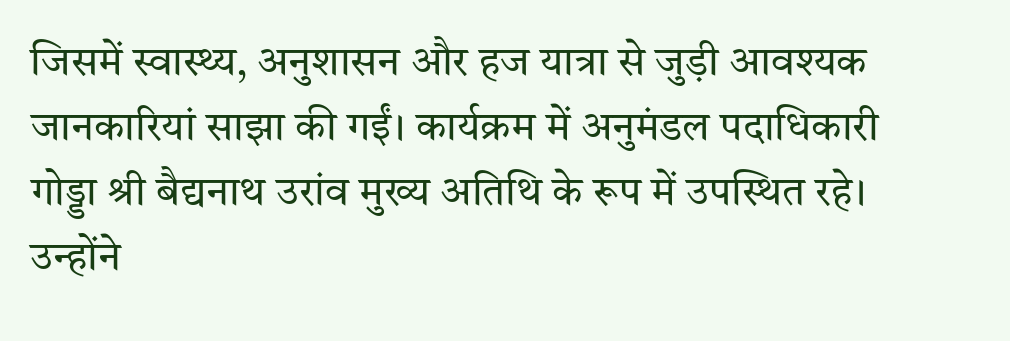जिसमें स्वास्थ्य, अनुशासन और हज यात्रा से जुड़ी आवश्यक जानकारियां साझा की गईं। कार्यक्रम में अनुमंडल पदाधिकारी गोड्डा श्री बैद्यनाथ उरांव मुख्य अतिथि के रूप में उपस्थित रहे। उन्होंने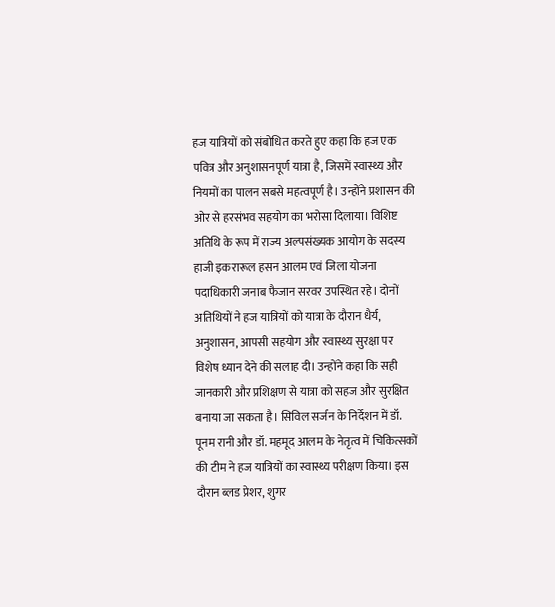हज यात्रियों को संबोधित करते हुए कहा कि हज एक पवित्र और अनुशासनपूर्ण यात्रा है, जिसमें स्वास्थ्य और नियमों का पालन सबसे महत्वपूर्ण है। उन्होंने प्रशासन की ओर से हरसंभव सहयोग का भरोसा दिलाया। विशिष्ट अतिथि के रूप में राज्य अल्पसंख्यक आयोग के सदस्य हाजी इकरारूल हसन आलम एवं जिला योजना पदाधिकारी जनाब फैजान सरवर उपस्थित रहे। दोनों अतिथियों ने हज यात्रियों को यात्रा के दौरान धैर्य, अनुशासन, आपसी सहयोग और स्वास्थ्य सुरक्षा पर विशेष ध्यान देने की सलाह दी। उन्होंने कहा कि सही जानकारी और प्रशिक्षण से यात्रा को सहज और सुरक्षित बनाया जा सकता है। सिविल सर्जन के निर्देशन में डॉ. पूनम रानी और डॉ. महमूद आलम के नेतृत्व में चिकित्सकों की टीम ने हज यात्रियों का स्वास्थ्य परीक्षण किया। इस दौरान ब्लड प्रेशर, शुगर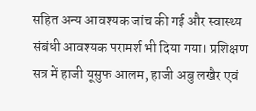सहित अन्य आवश्यक जांच की गई और स्वास्थ्य संबंधी आवश्यक परामर्श भी दिया गया। प्रशिक्षण सत्र में हाजी यूसुफ आलम, हाजी अबु लखैर एवं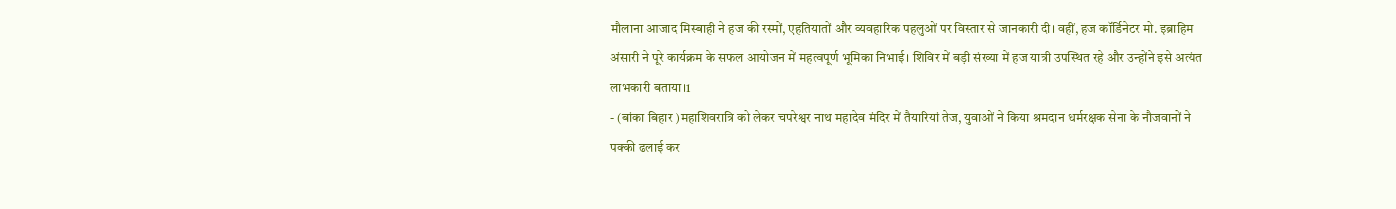मौलाना आजाद मिस्बाही ने हज की रस्मों, एहतियातों और व्यवहारिक पहलुओं पर विस्तार से जानकारी दी। वहीं, हज कॉर्डिनेटर मो. इब्राहिम अंसारी ने पूरे कार्यक्रम के सफल आयोजन में महत्वपूर्ण भूमिका निभाई। शिविर में बड़ी संख्या में हज यात्री उपस्थित रहे और उन्होंने इसे अत्यंत लाभकारी बताया।1
- (बांका बिहार )महाशिवरात्रि को लेकर चपरेश्वर नाथ महादेव मंदिर में तैयारियां तेज, युवाओं ने किया श्रमदान धर्मरक्षक सेना के नौजवानों ने पक्की ढलाई कर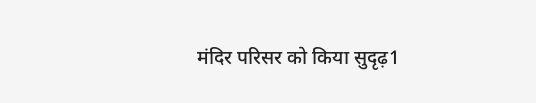मंदिर परिसर को किया सुदृढ़1